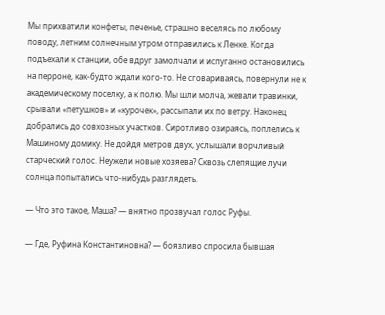Мы прихватили конфеты, печенье, страшно веселясь по любому поводу, летним солнечным утром отправились к Ленке. Когда подъехали к станции, обе вдруг замолчали и испуганно остановились на перроне, как-будто ждали кого-то. Не сговариваясь, повернули не к академическому поселку, а к полю. Мы шли молча, жевали травинки, срывали «петушков» и «курочек», рассыпали их по ветру. Наконец добрались до совхозных участков. Сиротливо озираясь, поплелись к Машиному домику. Не дойдя метров двух, услышали ворчливый старческий голос. Неужели новые хозяева? Сквозь слепящие лучи солнца попытались что-нибудь разглядеть.

— Что это такое, Маша? — внятно прозвучал голос Руфы.

— Где, Руфина Константиновна? — боязливо спросила бывшая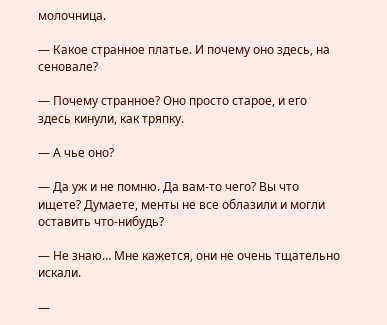молочница.

— Какое странное платье. И почему оно здесь, на сеновале?

— Почему странное? Оно просто старое, и его здесь кинули, как тряпку.

— А чье оно?

— Да уж и не помню. Да вам-то чего? Вы что ищете? Думаете, менты не все облазили и могли оставить что-нибудь?

— Не знаю… Мне кажется, они не очень тщательно искали.

—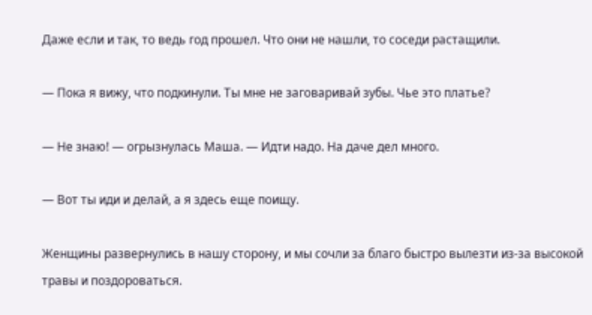Даже если и так, то ведь год прошел. Что они не нашли, то соседи растащили.

— Пока я вижу, что подкинули. Ты мне не заговаривай зубы. Чье это платье?

— Не знаю! — огрызнулась Маша. — Идти надо. На даче дел много.

— Вот ты иди и делай, а я здесь еще поищу.

Женщины развернулись в нашу сторону, и мы сочли за благо быстро вылезти из-за высокой травы и поздороваться.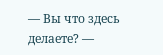— Вы что здесь делаете? —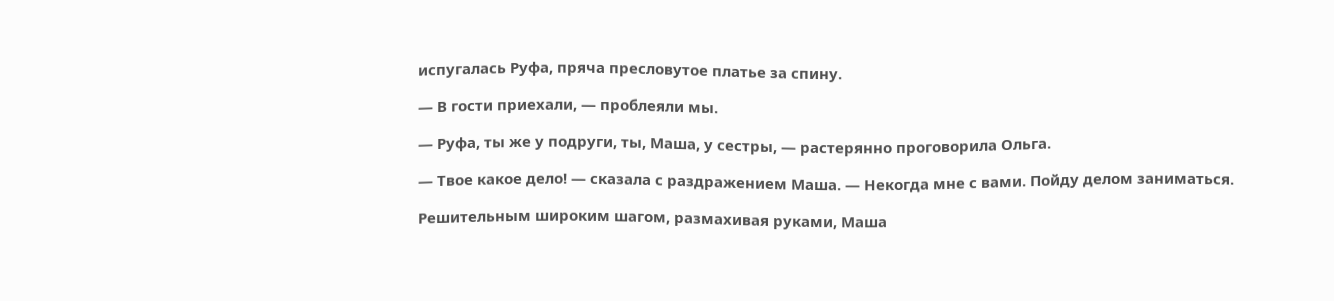испугалась Руфа, пряча пресловутое платье за спину.

— В гости приехали, — проблеяли мы.

— Руфа, ты же у подруги, ты, Маша, у сестры, — растерянно проговорила Ольга.

— Твое какое дело! — сказала с раздражением Маша. — Некогда мне с вами. Пойду делом заниматься.

Решительным широким шагом, размахивая руками, Маша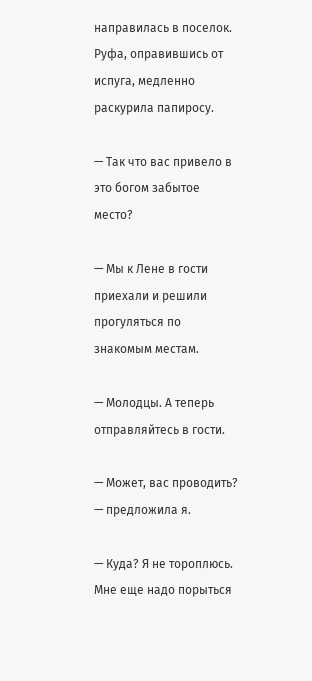направилась в поселок. Руфа, оправившись от испуга, медленно раскурила папиросу.

— Так что вас привело в это богом забытое место?

— Мы к Лене в гости приехали и решили прогуляться по знакомым местам.

— Молодцы. А теперь отправляйтесь в гости.

— Может, вас проводить? — предложила я.

— Куда? Я не тороплюсь. Мне еще надо порыться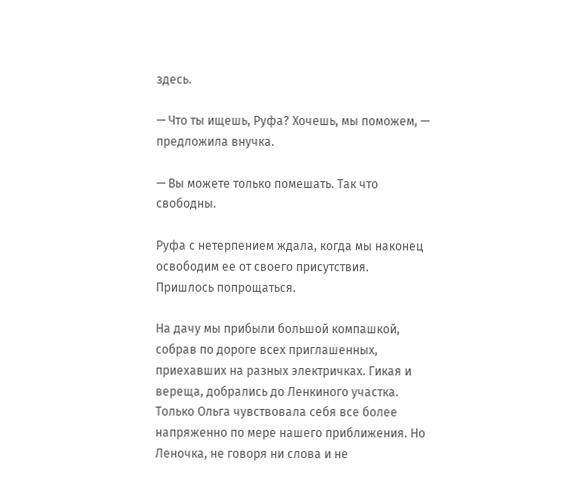здесь.

— Что ты ищешь, Руфа? Хочешь, мы поможем, — предложила внучка.

— Вы можете только помешать. Так что свободны.

Руфа с нетерпением ждала, когда мы наконец освободим ее от своего присутствия. Пришлось попрощаться.

На дачу мы прибыли большой компашкой, собрав по дороге всех приглашенных, приехавших на разных электричках. Гикая и вереща, добрались до Ленкиного участка. Только Ольга чувствовала себя все более напряженно по мере нашего приближения. Но Леночка, не говоря ни слова и не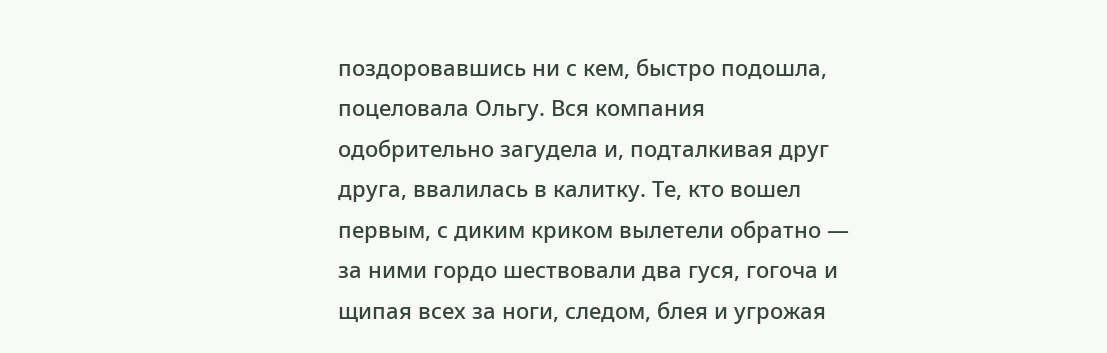поздоровавшись ни с кем, быстро подошла, поцеловала Ольгу. Вся компания одобрительно загудела и, подталкивая друг друга, ввалилась в калитку. Те, кто вошел первым, с диким криком вылетели обратно — за ними гордо шествовали два гуся, гогоча и щипая всех за ноги, следом, блея и угрожая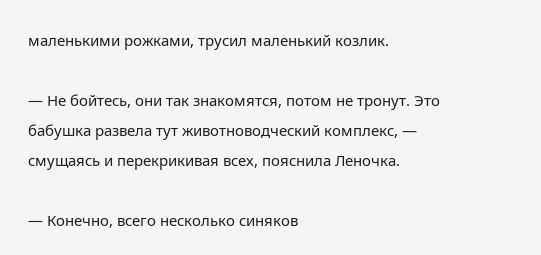маленькими рожками, трусил маленький козлик.

— Не бойтесь, они так знакомятся, потом не тронут. Это бабушка развела тут животноводческий комплекс, — смущаясь и перекрикивая всех, пояснила Леночка.

— Конечно, всего несколько синяков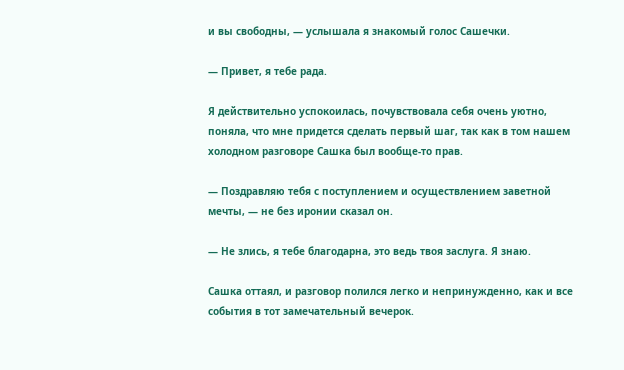и вы свободны, — услышала я знакомый голос Сашечки.

— Привет, я тебе рада.

Я действительно успокоилась, почувствовала себя очень уютно, поняла, что мне придется сделать первый шаг, так как в том нашем холодном разговоре Сашка был вообще-то прав.

— Поздравляю тебя с поступлением и осуществлением заветной мечты, — не без иронии сказал он.

— Не злись, я тебе благодарна, это ведь твоя заслуга. Я знаю.

Сашка оттаял, и разговор полился легко и непринужденно, как и все события в тот замечательный вечерок.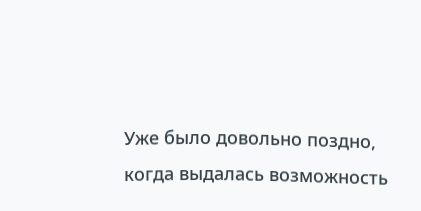Уже было довольно поздно, когда выдалась возможность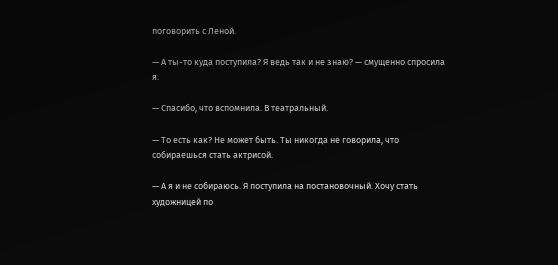поговорить с Леной.

— А ты-то куда поступила? Я ведь так и не знаю? — смущенно спросила я.

— Спасибо, что вспомнила. В театральный.

— То есть как? Не может быть. Ты никогда не говорила, что собираешься стать актрисой.

— А я и не собираюсь. Я поступила на постановочный. Хочу стать художницей по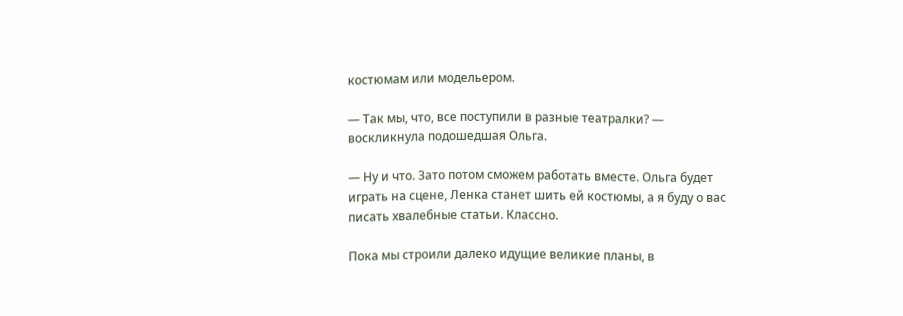костюмам или модельером.

— Так мы, что, все поступили в разные театралки? — воскликнула подошедшая Ольга.

— Ну и что. Зато потом сможем работать вместе. Ольга будет играть на сцене, Ленка станет шить ей костюмы, а я буду о вас писать хвалебные статьи. Классно.

Пока мы строили далеко идущие великие планы, в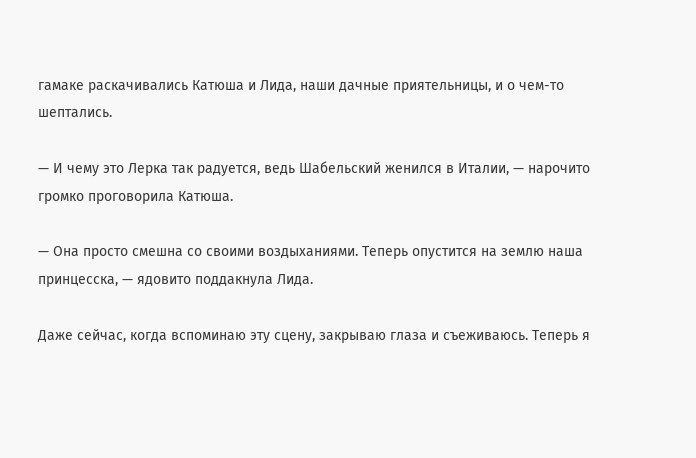гамаке раскачивались Катюша и Лида, наши дачные приятельницы, и о чем-то шептались.

— И чему это Лерка так радуется, ведь Шабельский женился в Италии, — нарочито громко проговорила Катюша.

— Она просто смешна со своими воздыханиями. Теперь опустится на землю наша принцесска, — ядовито поддакнула Лида.

Даже сейчас, когда вспоминаю эту сцену, закрываю глаза и съеживаюсь. Теперь я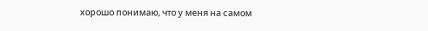хорошо понимаю, что у меня на самом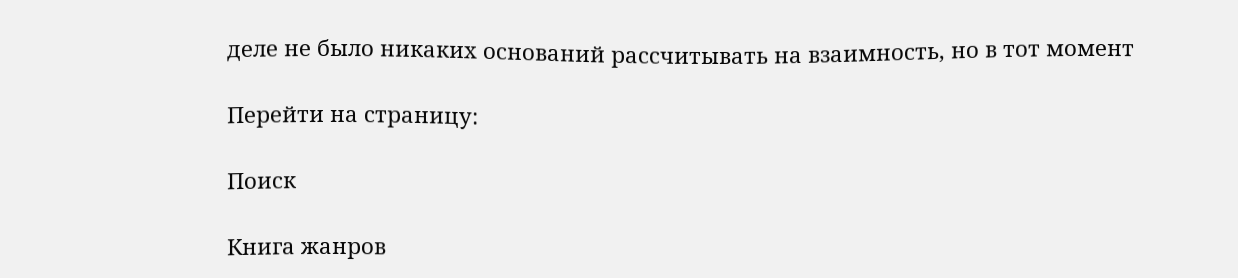деле не было никаких оснований рассчитывать на взаимность, но в тот момент

Перейти на страницу:

Поиск

Книга жанров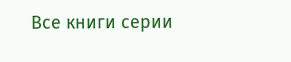Все книги серии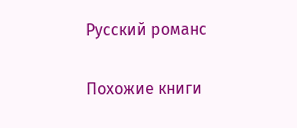Русский романс

Похожие книги